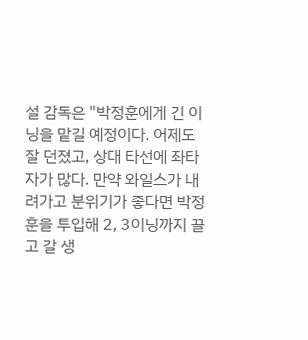설 감독은 "박정훈에게 긴 이닝을 맡길 예정이다. 어제도 잘 던졌고, 상대 타선에 좌타자가 많다. 만약 와일스가 내려가고 분위기가 좋다면 박정훈을 투입해 2, 3이닝까지 끌고 갈 생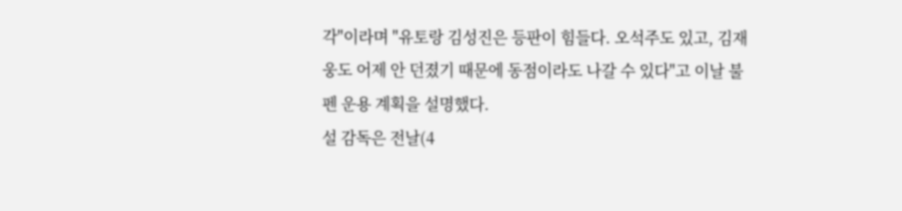각"이라며 "유토랑 김성진은 등판이 힘들다. 오석주도 있고, 김재웅도 어제 안 던졌기 때문에 동점이라도 나갈 수 있다"고 이날 불펜 운용 계획을 설명했다.
설 감독은 전날(4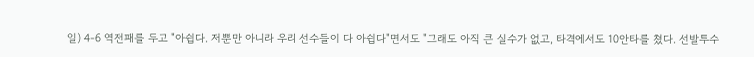일) 4-6 역전패를 두고 "아쉽다. 저뿐만 아니라 우리 선수들이 다 아쉽다"면서도 "그래도 아직 큰 실수가 없고, 타격에서도 10안타를 쳤다. 선발투수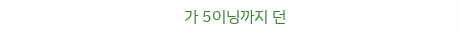가 5이닝까지 던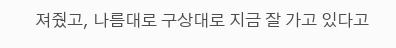져줬고, 나름대로 구상대로 지금 잘 가고 있다고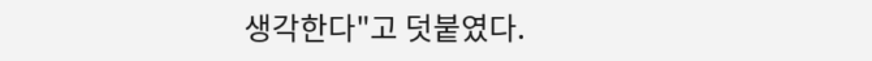생각한다"고 덧붙였다.